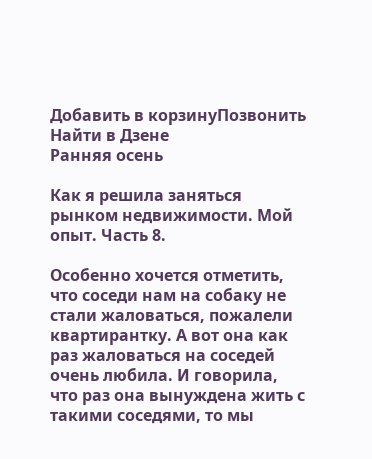Добавить в корзинуПозвонить
Найти в Дзене
Ранняя осень

Как я решила заняться рынком недвижимости. Мой опыт. Часть 8.

Особенно хочется отметить, что соседи нам на собаку не стали жаловаться, пожалели квартирантку. А вот она как раз жаловаться на соседей очень любила. И говорила, что раз она вынуждена жить с такими соседями, то мы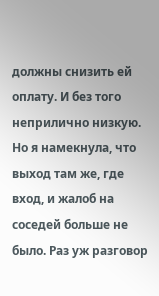должны снизить ей оплату. И без того неприлично низкую. Но я намекнула, что выход там же, где вход, и жалоб на соседей больше не было. Раз уж разговор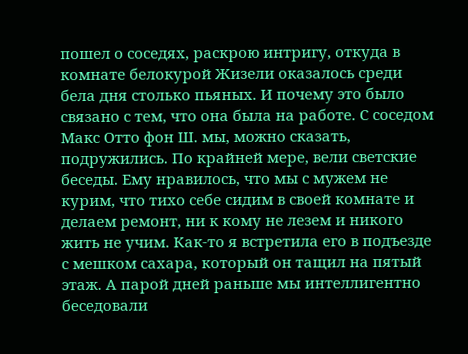пошел о соседях, раскрою интригу, откуда в комнате белокурой Жизели оказалось среди бела дня столько пьяных. И почему это было связано с тем, что она была на работе. С соседом Макс Отто фон Ш. мы, можно сказать, подружились. По крайней мере, вели светские беседы. Ему нравилось, что мы с мужем не курим, что тихо себе сидим в своей комнате и делаем ремонт, ни к кому не лезем и никого жить не учим. Как-то я встретила его в подъезде с мешком сахара, который он тащил на пятый этаж. А парой дней раньше мы интеллигентно беседовали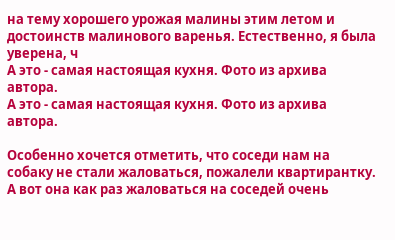на тему хорошего урожая малины этим летом и достоинств малинового варенья. Естественно, я была уверена, ч
А это - самая настоящая кухня. Фото из архива автора.
А это - самая настоящая кухня. Фото из архива автора.

Особенно хочется отметить, что соседи нам на собаку не стали жаловаться, пожалели квартирантку. А вот она как раз жаловаться на соседей очень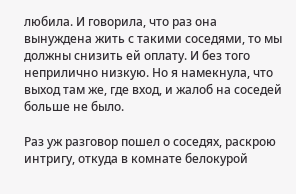любила. И говорила, что раз она вынуждена жить с такими соседями, то мы должны снизить ей оплату. И без того неприлично низкую. Но я намекнула, что выход там же, где вход, и жалоб на соседей больше не было.

Раз уж разговор пошел о соседях, раскрою интригу, откуда в комнате белокурой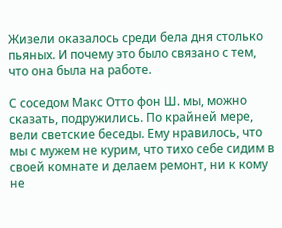Жизели оказалось среди бела дня столько пьяных. И почему это было связано с тем, что она была на работе.

С соседом Макс Отто фон Ш. мы, можно сказать, подружились. По крайней мере, вели светские беседы. Ему нравилось, что мы с мужем не курим, что тихо себе сидим в своей комнате и делаем ремонт, ни к кому не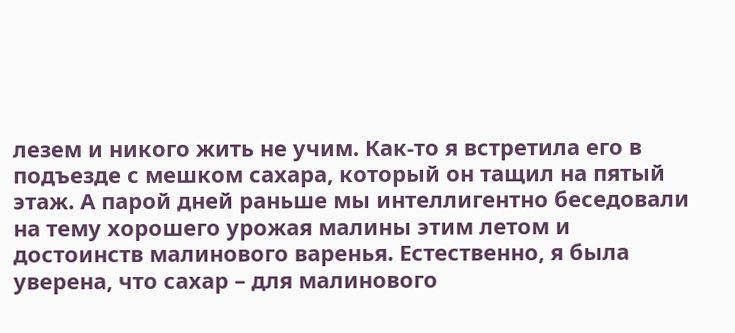лезем и никого жить не учим. Как-то я встретила его в подъезде с мешком сахара, который он тащил на пятый этаж. А парой дней раньше мы интеллигентно беседовали на тему хорошего урожая малины этим летом и достоинств малинового варенья. Естественно, я была уверена, что сахар – для малинового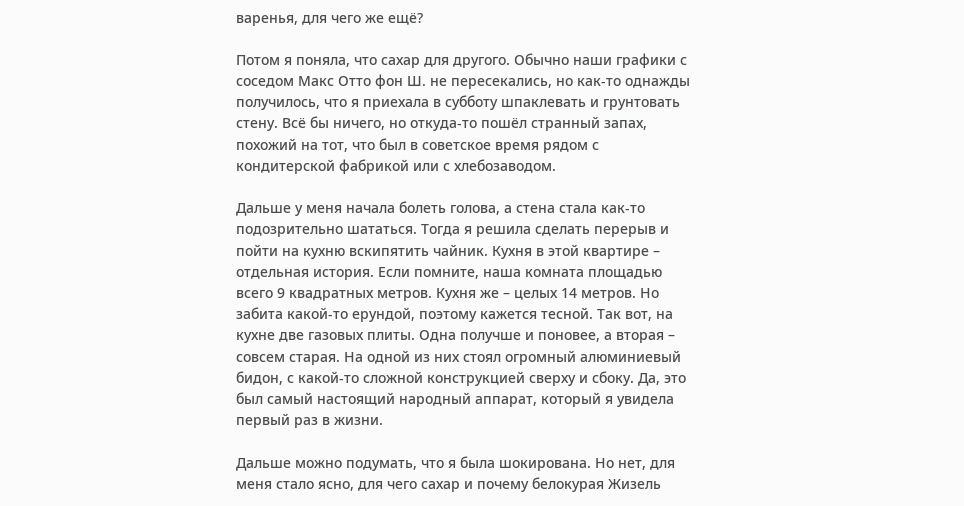варенья, для чего же ещё?

Потом я поняла, что сахар для другого. Обычно наши графики с соседом Макс Отто фон Ш. не пересекались, но как-то однажды получилось, что я приехала в субботу шпаклевать и грунтовать стену. Всё бы ничего, но откуда-то пошёл странный запах, похожий на тот, что был в советское время рядом с кондитерской фабрикой или с хлебозаводом.

Дальше у меня начала болеть голова, а стена стала как-то подозрительно шататься. Тогда я решила сделать перерыв и пойти на кухню вскипятить чайник. Кухня в этой квартире – отдельная история. Если помните, наша комната площадью всего 9 квадратных метров. Кухня же – целых 14 метров. Но забита какой-то ерундой, поэтому кажется тесной. Так вот, на кухне две газовых плиты. Одна получше и поновее, а вторая – совсем старая. На одной из них стоял огромный алюминиевый бидон, с какой-то сложной конструкцией сверху и сбоку. Да, это был самый настоящий народный аппарат, который я увидела первый раз в жизни.

Дальше можно подумать, что я была шокирована. Но нет, для меня стало ясно, для чего сахар и почему белокурая Жизель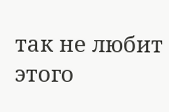так не любит этого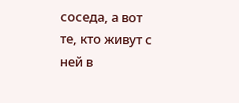соседа, а вот те, кто живут с ней в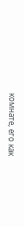комнате, его как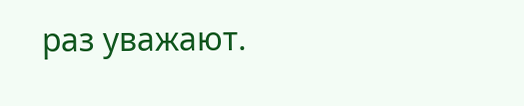раз уважают.